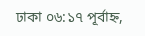ঢাকা ০৬:১৭ পূর্বাহ্ন,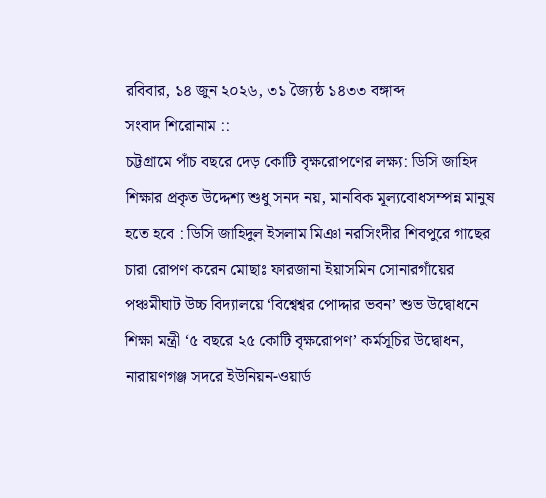রবিবার, ১৪ জুন ২০২৬, ৩১ জ্যৈষ্ঠ ১৪৩৩ বঙ্গাব্দ
সংবাদ শিরোনাম ::
চট্টগ্রামে পাঁচ বছরে দেড় কোটি বৃক্ষরোপণের লক্ষ্য: ডিসি জাহিদ শিক্ষার প্রকৃত উদ্দেশ্য শুধু সনদ নয়, মানবিক মূল্যবোধসম্পন্ন মানুষ হতে হবে : ডিসি জাহিদুল ইসলাম মিঞা নরসিংদীর শিবপুরে গাছের চারা রোপণ করেন মোছাঃ ফারজানা ইয়াসমিন সোনারগাঁয়ের পঞ্চমীঘাট উচ্চ বিদ্যালয়ে ‘বিশ্বেশ্বর পোদ্দার ভবন’ শুভ উদ্বোধনে শিক্ষা মন্ত্রী ‘৫ বছরে ২৫ কোটি বৃক্ষরোপণ’ কর্মসূচির উদ্বোধন, নারায়ণগঞ্জ সদরে ইউনিয়ন-ওয়ার্ড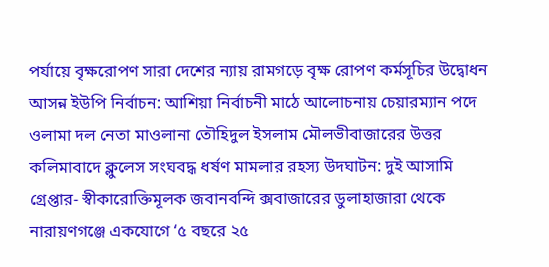পর্যায়ে বৃক্ষরোপণ সারা দেশের ন্যায় রামগড়ে বৃক্ষ রোপণ কর্মসূচির উদ্বোধন আসন্ন ইউপি নির্বাচন: আশিয়া নির্বাচনী মাঠে আলোচনায় চেয়ারম্যান পদে ওলামা দল নেতা মাওলানা তৌহিদুল ইসলাম মৌলভীবাজারের উত্তর কলিমাবাদে ক্লুলেস সংঘবদ্ধ ধর্ষণ মামলার রহস্য উদঘাটন: দুই আসামি গ্রেপ্তার- স্বীকারোক্তিমূলক জবানবন্দি ক্সবাজারের ডুলাহাজারা থেকে নারায়ণগঞ্জে একযোগে ‘৫ বছরে ২৫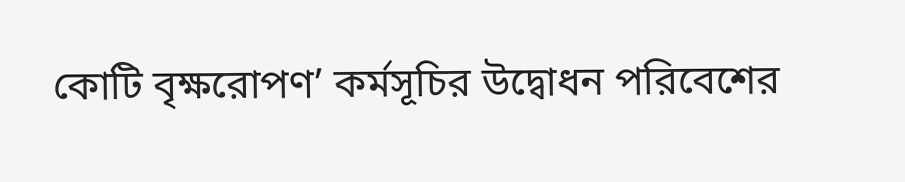কোটি বৃক্ষরোপণ’ কর্মসূচির উদ্বোধন পরিবেশের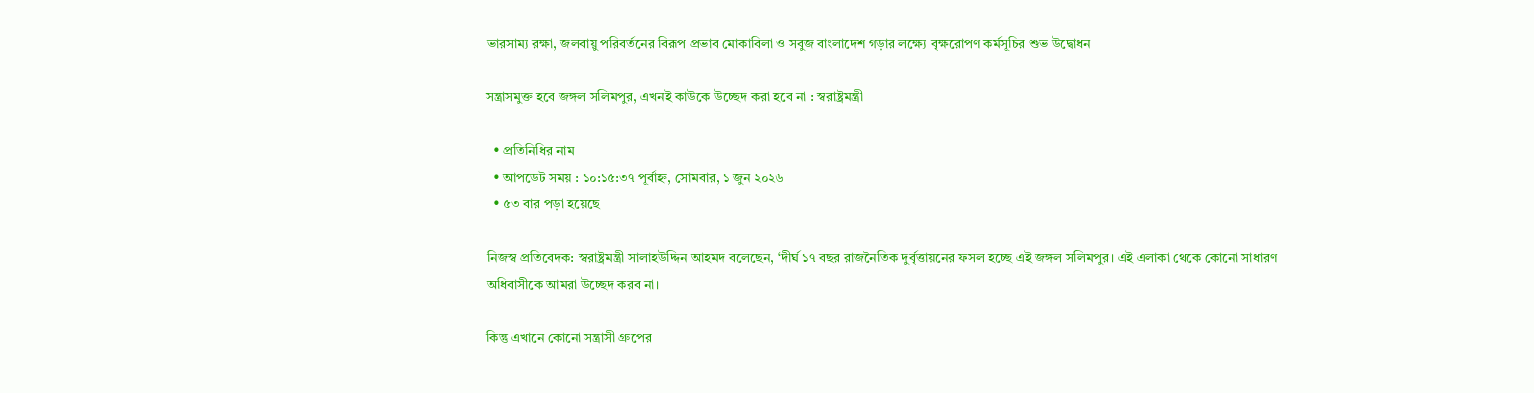ভারসাম্য রক্ষা, জলবায়ু পরিবর্তনের বিরূপ প্রভাব মোকাবিলা ও সবুজ বাংলাদেশ গড়ার লক্ষ্যে বৃক্ষরোপণ কর্মসূচির শুভ উদ্বোধন

সন্ত্রাসমুক্ত হবে জঙ্গল সলিমপুর, এখনই কাউকে উচ্ছেদ করা হবে না : স্বরাষ্ট্রমন্ত্রী

  • প্রতিনিধির নাম
  • আপডেট সময় : ১০:১৫:৩৭ পূর্বাহ্ন, সোমবার, ১ জুন ২০২৬
  • ৫৩ বার পড়া হয়েছে

নিজস্ব প্রতিবেদক: স্বরাষ্ট্রমন্ত্রী সালাহউদ্দিন আহমদ বলেছেন, ‘দীর্ঘ ১৭ বছর রাজনৈতিক দুর্বৃত্তায়নের ফসল হচ্ছে এই জঙ্গল সলিমপুর। এই এলাকা থেকে কোনো সাধারণ অধিবাসীকে আমরা উচ্ছেদ করব না।

কিন্তু এখানে কোনো সন্ত্রাসী গ্রুপের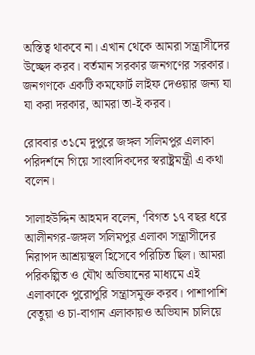অস্তিত্ব থাকবে না। এখান থেকে আমরা সন্ত্রাসীদের উচ্ছেদ করব। বর্তমান সরকার জনগণের সরকার। জনগণকে একটি কমফোর্ট লাইফ দেওয়ার জন্য যা যা করা দরকার, আমরা তা-ই করব।

রোববার ৩১মে দুপুরে জঙ্গল সলিমপুর এলাকা পরিদর্শনে গিয়ে সাংবাদিকদের স্বরাষ্ট্রমন্ত্রী এ কথা বলেন।

সালাহউদ্দিন আহমদ বলেন, ‘বিগত ১৭ বছর ধরে আলীনগর-জঙ্গল সলিমপুর এলাকা সন্ত্রাসীদের নিরাপদ আশ্রয়স্থল হিসেবে পরিচিত ছিল। আমরা পরিকল্পিত ও যৌথ অভিযানের মাধ্যমে এই এলাকাকে পুরোপুরি সন্ত্রাসমুক্ত করব। পাশাপাশি বেতুয়া ও চা-বাগান এলাকায়ও অভিযান চালিয়ে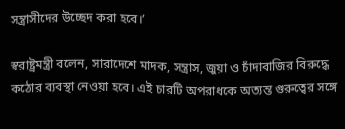সন্ত্রাসীদের উচ্ছেদ করা হবে।’

স্বরাষ্ট্রমন্ত্রী বলেন, সারাদেশে মাদক, সন্ত্রাস, জুয়া ও চাঁদাবাজির বিরুদ্ধে কঠোর ব্যবস্থা নেওয়া হবে। এই চারটি অপরাধকে অত্যন্ত গুরুত্বের সঙ্গে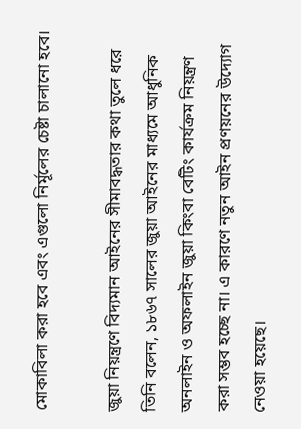মোকাবিলা করা হবে এবং এগুলো নির্মূলের চেষ্টা চালানো হবে।

জুয়া নিয়ন্ত্রণে বিদ্যমান আইনের সীমাবদ্ধতার কথা তুলে ধরে তিনি বলেন, ১৮৬৭ সালের জুয়া আইনের মাধ্যমে আধুনিক অনলাইন ও অফলাইন জুয়া কিংবা বেটিং কার্যক্রম নিয়ন্ত্রণ করা সম্ভব হচ্ছে না। এ কারণে নতুন আইন প্রণয়নের উদ্যোগ নেওয়া হয়েছে।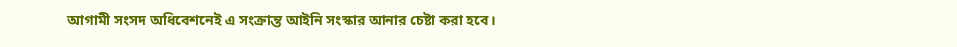আগামী সংসদ অধিবেশনেই এ সংক্রান্ত আইনি সংস্কার আনার চেষ্টা করা হবে।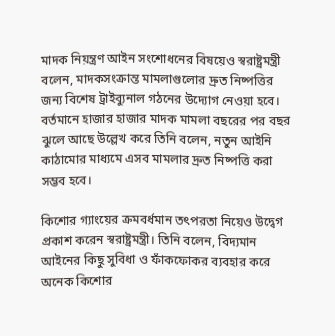মাদক নিয়ন্ত্রণ আইন সংশোধনের বিষয়েও স্বরাষ্ট্রমন্ত্রী বলেন, মাদকসংক্রান্ত মামলাগুলোর দ্রুত নিষ্পত্তির জন্য বিশেষ ট্রাইব্যুনাল গঠনের উদ্যোগ নেওয়া হবে। বর্তমানে হাজার হাজার মাদক মামলা বছরের পর বছর ঝুলে আছে উল্লেখ করে তিনি বলেন, নতুন আইনি কাঠামোর মাধ্যমে এসব মামলার দ্রুত নিষ্পত্তি করা সম্ভব হবে।

কিশোর গ্যাংয়ের ক্রমবর্ধমান তৎপরতা নিয়েও উদ্বেগ প্রকাশ করেন স্বরাষ্ট্রমন্ত্রী। তিনি বলেন, বিদ্যমান আইনের কিছু সুবিধা ও ফাঁকফোকর ব্যবহার করে অনেক কিশোর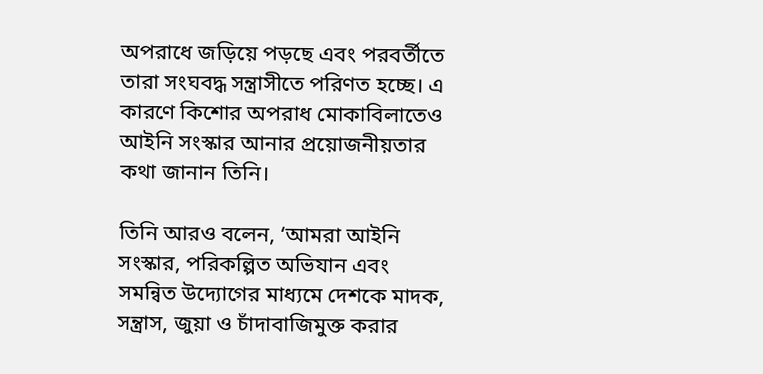অপরাধে জড়িয়ে পড়ছে এবং পরবর্তীতে তারা সংঘবদ্ধ সন্ত্রাসীতে পরিণত হচ্ছে। এ কারণে কিশোর অপরাধ মোকাবিলাতেও আইনি সংস্কার আনার প্রয়োজনীয়তার কথা জানান তিনি।

তিনি আরও বলেন, ‘আমরা আইনি সংস্কার, পরিকল্পিত অভিযান এবং সমন্বিত উদ্যোগের মাধ্যমে দেশকে মাদক, সন্ত্রাস, জুয়া ও চাঁদাবাজিমুক্ত করার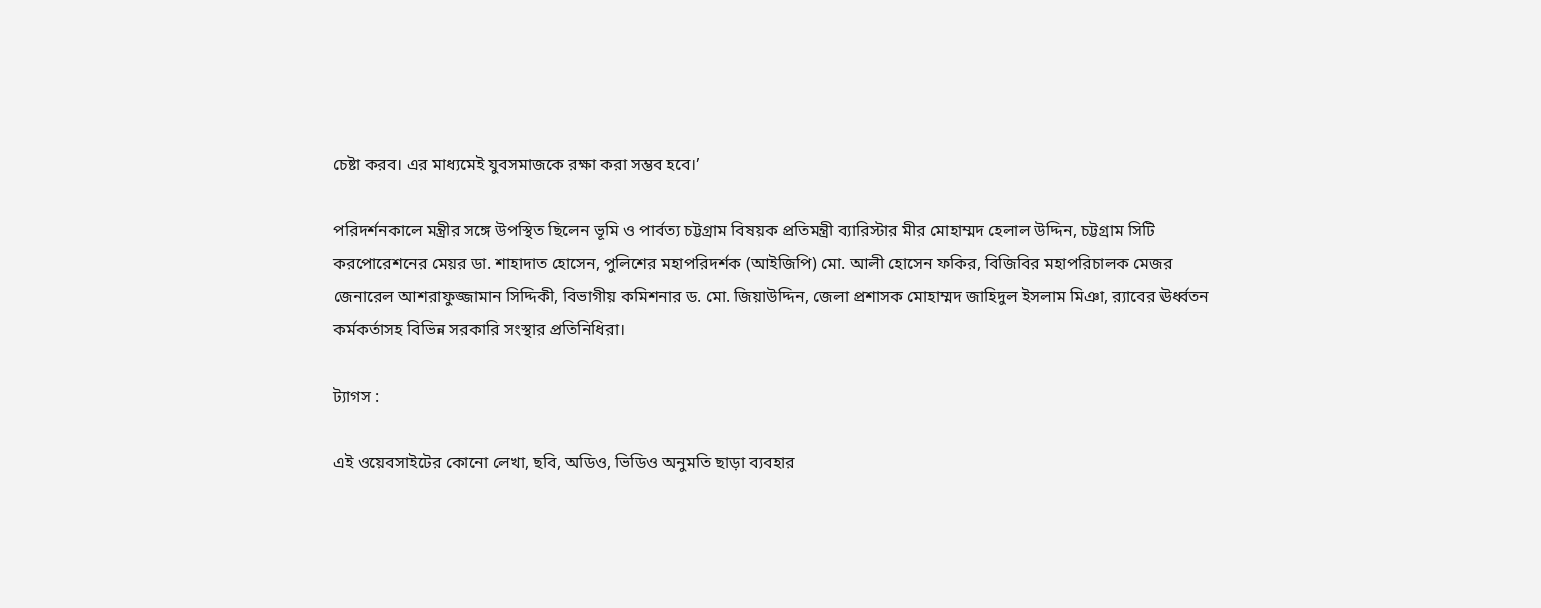চেষ্টা করব। এর মাধ্যমেই যুবসমাজকে রক্ষা করা সম্ভব হবে।’

পরিদর্শনকালে মন্ত্রীর সঙ্গে উপস্থিত ছিলেন ভূমি ও পার্বত্য চট্টগ্রাম বিষয়ক প্রতিমন্ত্রী ব্যারিস্টার মীর মোহাম্মদ হেলাল উদ্দিন, চট্টগ্রাম সিটি করপোরেশনের মেয়র ডা. শাহাদাত হোসেন, পুলিশের মহাপরিদর্শক (আইজিপি) মো. আলী হোসেন ফকির, বিজিবির মহাপরিচালক মেজর জেনারেল আশরাফুজ্জামান সিদ্দিকী, বিভাগীয় কমিশনার ড. মো. জিয়াউদ্দিন, জেলা প্রশাসক মোহাম্মদ জাহিদুল ইসলাম মিঞা, র‌্যাবের ঊর্ধ্বতন কর্মকর্তাসহ বিভিন্ন সরকারি সংস্থার প্রতিনিধিরা।

ট্যাগস :

এই ওয়েবসাইটের কোনো লেখা, ছবি, অডিও, ভিডিও অনুমতি ছাড়া ব্যবহার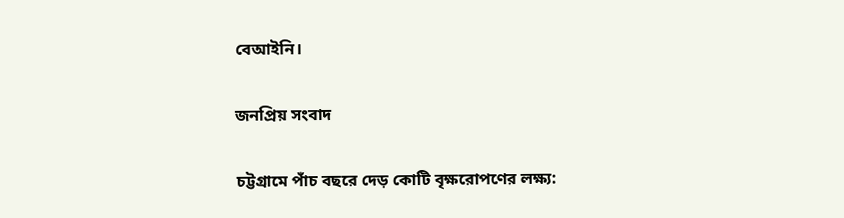বেআইনি।

জনপ্রিয় সংবাদ

চট্টগ্রামে পাঁচ বছরে দেড় কোটি বৃক্ষরোপণের লক্ষ্য: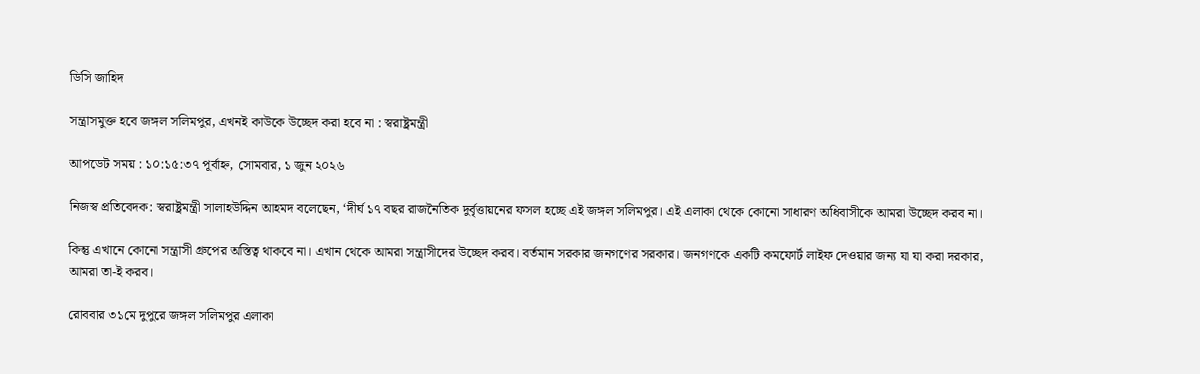ডিসি জাহিদ

সন্ত্রাসমুক্ত হবে জঙ্গল সলিমপুর, এখনই কাউকে উচ্ছেদ করা হবে না : স্বরাষ্ট্রমন্ত্রী

আপডেট সময় : ১০:১৫:৩৭ পূর্বাহ্ন, সোমবার, ১ জুন ২০২৬

নিজস্ব প্রতিবেদক: স্বরাষ্ট্রমন্ত্রী সালাহউদ্দিন আহমদ বলেছেন, ‘দীর্ঘ ১৭ বছর রাজনৈতিক দুর্বৃত্তায়নের ফসল হচ্ছে এই জঙ্গল সলিমপুর। এই এলাকা থেকে কোনো সাধারণ অধিবাসীকে আমরা উচ্ছেদ করব না।

কিন্তু এখানে কোনো সন্ত্রাসী গ্রুপের অস্তিত্ব থাকবে না। এখান থেকে আমরা সন্ত্রাসীদের উচ্ছেদ করব। বর্তমান সরকার জনগণের সরকার। জনগণকে একটি কমফোর্ট লাইফ দেওয়ার জন্য যা যা করা দরকার, আমরা তা-ই করব।

রোববার ৩১মে দুপুরে জঙ্গল সলিমপুর এলাকা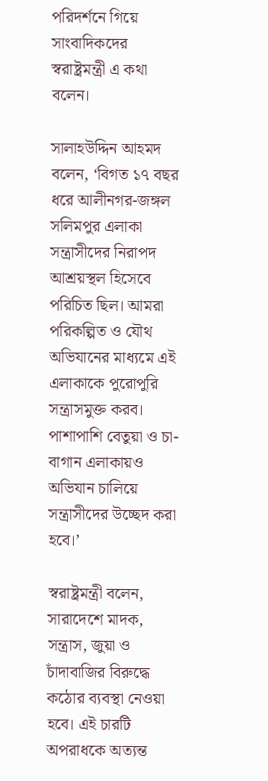পরিদর্শনে গিয়ে সাংবাদিকদের স্বরাষ্ট্রমন্ত্রী এ কথা বলেন।

সালাহউদ্দিন আহমদ বলেন, ‘বিগত ১৭ বছর ধরে আলীনগর-জঙ্গল সলিমপুর এলাকা সন্ত্রাসীদের নিরাপদ আশ্রয়স্থল হিসেবে পরিচিত ছিল। আমরা পরিকল্পিত ও যৌথ অভিযানের মাধ্যমে এই এলাকাকে পুরোপুরি সন্ত্রাসমুক্ত করব। পাশাপাশি বেতুয়া ও চা-বাগান এলাকায়ও অভিযান চালিয়ে সন্ত্রাসীদের উচ্ছেদ করা হবে।’

স্বরাষ্ট্রমন্ত্রী বলেন, সারাদেশে মাদক, সন্ত্রাস, জুয়া ও চাঁদাবাজির বিরুদ্ধে কঠোর ব্যবস্থা নেওয়া হবে। এই চারটি অপরাধকে অত্যন্ত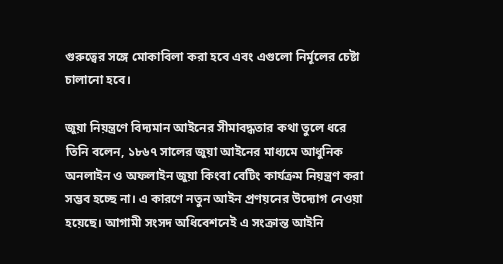গুরুত্বের সঙ্গে মোকাবিলা করা হবে এবং এগুলো নির্মূলের চেষ্টা চালানো হবে।

জুয়া নিয়ন্ত্রণে বিদ্যমান আইনের সীমাবদ্ধতার কথা তুলে ধরে তিনি বলেন, ১৮৬৭ সালের জুয়া আইনের মাধ্যমে আধুনিক অনলাইন ও অফলাইন জুয়া কিংবা বেটিং কার্যক্রম নিয়ন্ত্রণ করা সম্ভব হচ্ছে না। এ কারণে নতুন আইন প্রণয়নের উদ্যোগ নেওয়া হয়েছে। আগামী সংসদ অধিবেশনেই এ সংক্রান্ত আইনি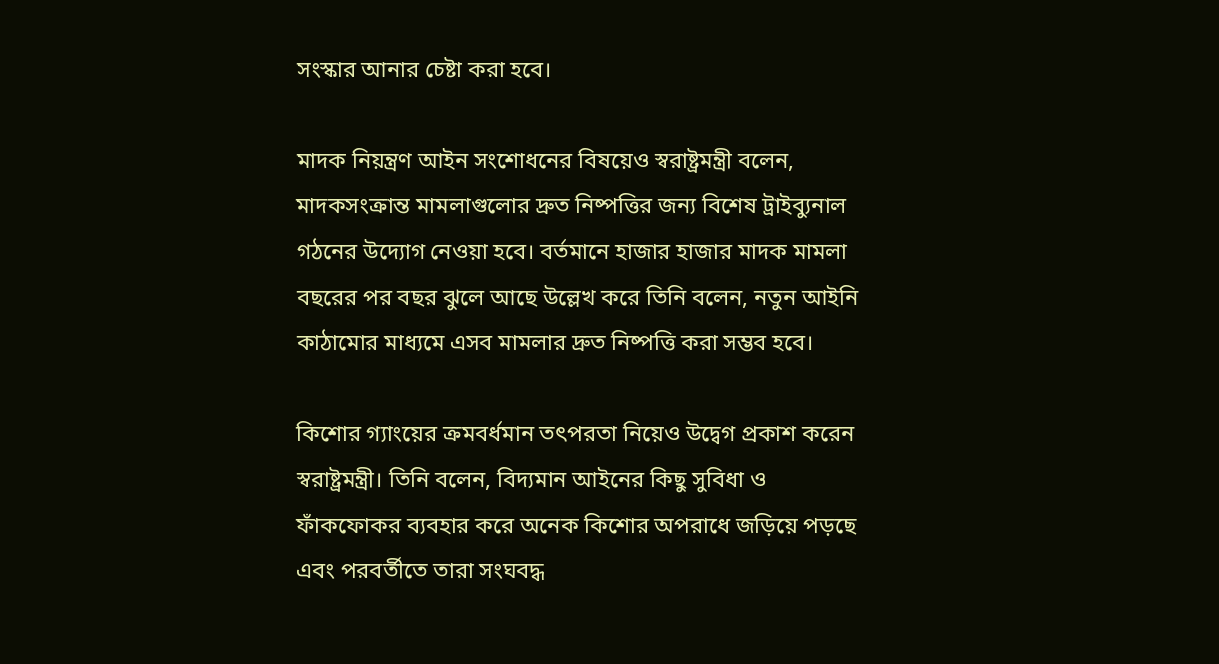সংস্কার আনার চেষ্টা করা হবে।

মাদক নিয়ন্ত্রণ আইন সংশোধনের বিষয়েও স্বরাষ্ট্রমন্ত্রী বলেন, মাদকসংক্রান্ত মামলাগুলোর দ্রুত নিষ্পত্তির জন্য বিশেষ ট্রাইব্যুনাল গঠনের উদ্যোগ নেওয়া হবে। বর্তমানে হাজার হাজার মাদক মামলা বছরের পর বছর ঝুলে আছে উল্লেখ করে তিনি বলেন, নতুন আইনি কাঠামোর মাধ্যমে এসব মামলার দ্রুত নিষ্পত্তি করা সম্ভব হবে।

কিশোর গ্যাংয়ের ক্রমবর্ধমান তৎপরতা নিয়েও উদ্বেগ প্রকাশ করেন স্বরাষ্ট্রমন্ত্রী। তিনি বলেন, বিদ্যমান আইনের কিছু সুবিধা ও ফাঁকফোকর ব্যবহার করে অনেক কিশোর অপরাধে জড়িয়ে পড়ছে এবং পরবর্তীতে তারা সংঘবদ্ধ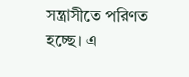সন্ত্রাসীতে পরিণত হচ্ছে। এ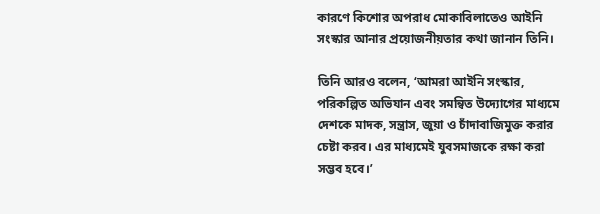কারণে কিশোর অপরাধ মোকাবিলাতেও আইনি সংস্কার আনার প্রয়োজনীয়তার কথা জানান তিনি।

তিনি আরও বলেন, ‘আমরা আইনি সংস্কার, পরিকল্পিত অভিযান এবং সমন্বিত উদ্যোগের মাধ্যমে দেশকে মাদক, সন্ত্রাস, জুয়া ও চাঁদাবাজিমুক্ত করার চেষ্টা করব। এর মাধ্যমেই যুবসমাজকে রক্ষা করা সম্ভব হবে।’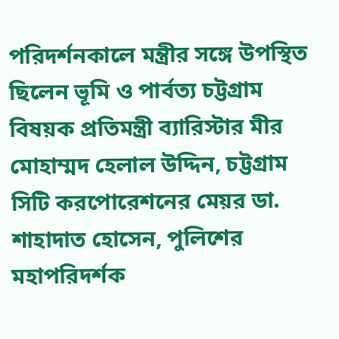পরিদর্শনকালে মন্ত্রীর সঙ্গে উপস্থিত ছিলেন ভূমি ও পার্বত্য চট্টগ্রাম বিষয়ক প্রতিমন্ত্রী ব্যারিস্টার মীর মোহাম্মদ হেলাল উদ্দিন, চট্টগ্রাম সিটি করপোরেশনের মেয়র ডা. শাহাদাত হোসেন, পুলিশের মহাপরিদর্শক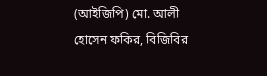(আইজিপি) মো. আলী হোসেন ফকির, বিজিবির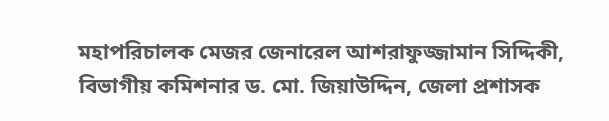মহাপরিচালক মেজর জেনারেল আশরাফুজ্জামান সিদ্দিকী, বিভাগীয় কমিশনার ড. মো. জিয়াউদ্দিন, জেলা প্রশাসক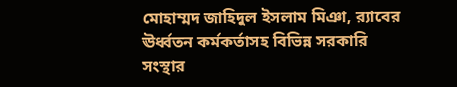মোহাম্মদ জাহিদুল ইসলাম মিঞা, র‌্যাবের ঊর্ধ্বতন কর্মকর্তাসহ বিভিন্ন সরকারি সংস্থার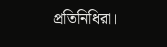প্রতিনিধিরা।